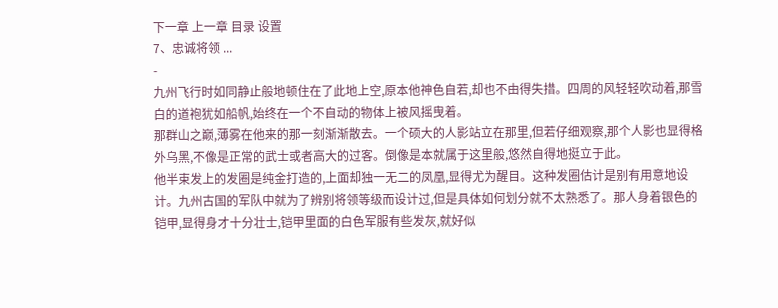下一章 上一章 目录 设置
7、忠诚将领 ...
-
九州飞行时如同静止般地顿住在了此地上空,原本他神色自若,却也不由得失措。四周的风轻轻吹动着,那雪白的道袍犹如船帆,始终在一个不自动的物体上被风摇曳着。
那群山之巅,薄雾在他来的那一刻渐渐散去。一个硕大的人影站立在那里,但若仔细观察,那个人影也显得格外乌黑,不像是正常的武士或者高大的过客。倒像是本就属于这里般,悠然自得地挺立于此。
他半束发上的发圈是纯金打造的,上面却独一无二的凤凰,显得尤为醒目。这种发圈估计是别有用意地设计。九州古国的军队中就为了辨别将领等级而设计过,但是具体如何划分就不太熟悉了。那人身着银色的铠甲,显得身才十分壮士,铠甲里面的白色军服有些发灰,就好似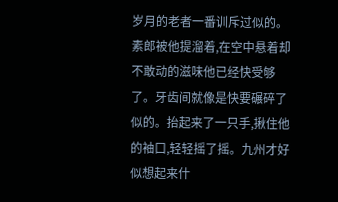岁月的老者一番训斥过似的。
素郎被他提溜着,在空中悬着却不敢动的滋味他已经快受够了。牙齿间就像是快要碾碎了似的。抬起来了一只手,揪住他的袖口,轻轻摇了摇。九州才好似想起来什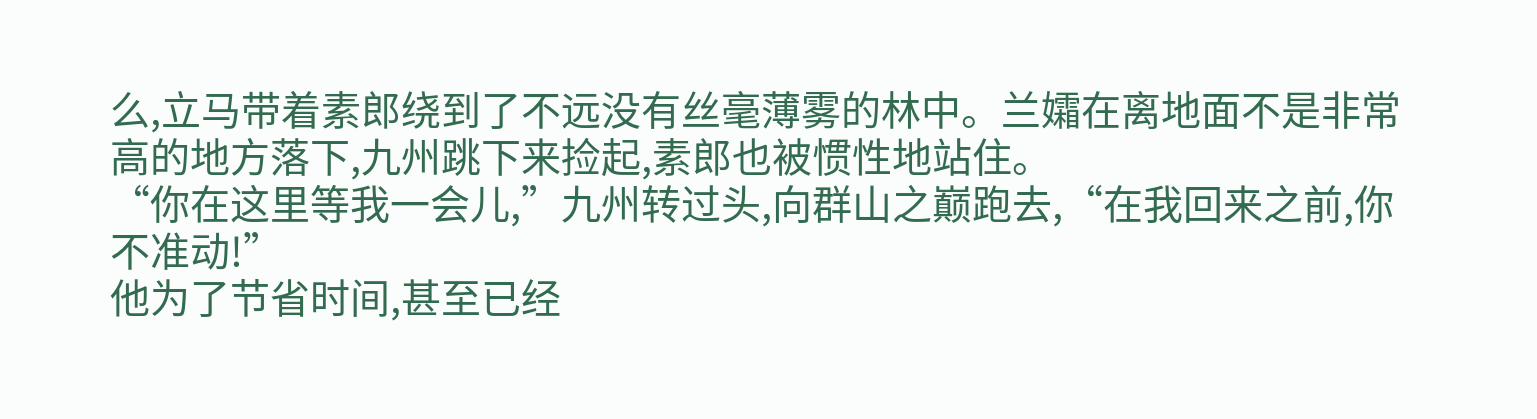么,立马带着素郎绕到了不远没有丝毫薄雾的林中。兰孀在离地面不是非常高的地方落下,九州跳下来捡起,素郎也被惯性地站住。
“你在这里等我一会儿,”九州转过头,向群山之巅跑去,“在我回来之前,你不准动!”
他为了节省时间,甚至已经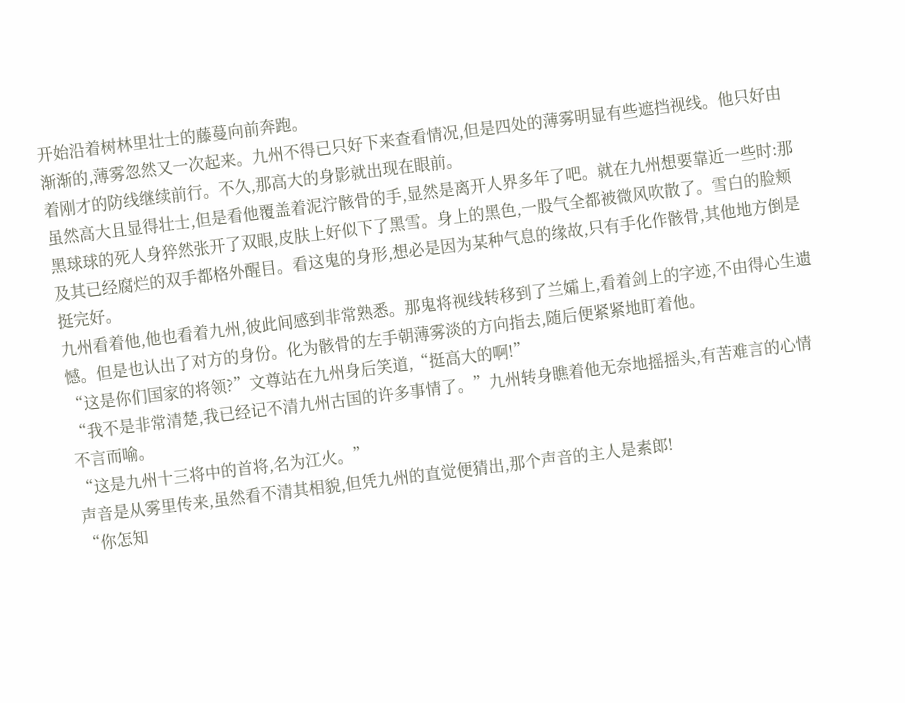开始沿着树林里壮士的藤蔓向前奔跑。
渐渐的,薄雾忽然又一次起来。九州不得已只好下来查看情况,但是四处的薄雾明显有些遮挡视线。他只好由着刚才的防线继续前行。不久,那高大的身影就出现在眼前。
虽然高大且显得壮士,但是看他覆盖着泥泞骸骨的手,显然是离开人界多年了吧。就在九州想要靠近一些时:那黑球球的死人身猝然张开了双眼,皮肤上好似下了黑雪。身上的黑色,一股气全都被微风吹散了。雪白的脸颊及其已经腐烂的双手都格外醒目。看这鬼的身形,想必是因为某种气息的缘故,只有手化作骸骨,其他地方倒是挺完好。
九州看着他,他也看着九州,彼此间感到非常熟悉。那鬼将视线转移到了兰孀上,看着剑上的字迹,不由得心生遗憾。但是也认出了对方的身份。化为骸骨的左手朝薄雾淡的方向指去,随后便紧紧地盯着他。
“这是你们国家的将领?”文尊站在九州身后笑道,“挺高大的啊!”
“我不是非常清楚,我已经记不清九州古国的许多事情了。”九州转身瞧着他无奈地摇摇头,有苦难言的心情不言而喻。
“这是九州十三将中的首将,名为江火。”
声音是从雾里传来,虽然看不清其相貌,但凭九州的直觉便猜出,那个声音的主人是素郎!
“你怎知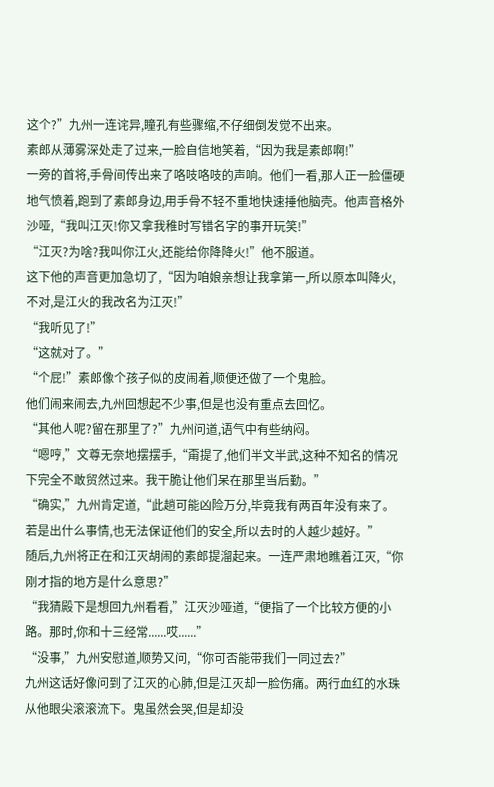这个?”九州一连诧异,瞳孔有些骤缩,不仔细倒发觉不出来。
素郎从薄雾深处走了过来,一脸自信地笑着,“因为我是素郎啊!”
一旁的首将,手骨间传出来了咯吱咯吱的声响。他们一看,那人正一脸僵硬地气愤着,跑到了素郎身边,用手骨不轻不重地快速捶他脑壳。他声音格外沙哑,“我叫江灭!你又拿我稚时写错名字的事开玩笑!”
“江灭?为啥?我叫你江火,还能给你降降火!”他不服道。
这下他的声音更加急切了,“因为咱娘亲想让我拿第一,所以原本叫降火,不对,是江火的我改名为江灭!”
“我听见了!”
“这就对了。”
“个屁!”素郎像个孩子似的皮闹着,顺便还做了一个鬼脸。
他们闹来闹去,九州回想起不少事,但是也没有重点去回忆。
“其他人呢?留在那里了?”九州问道,语气中有些纳闷。
“嗯哼,”文尊无奈地摆摆手,“甭提了,他们半文半武,这种不知名的情况下完全不敢贸然过来。我干脆让他们呆在那里当后勤。”
“确实,”九州肯定道,“此趟可能凶险万分,毕竟我有两百年没有来了。若是出什么事情,也无法保证他们的安全,所以去时的人越少越好。”
随后,九州将正在和江灭胡闹的素郎提溜起来。一连严肃地瞧着江灭,“你刚才指的地方是什么意思?”
“我猜殿下是想回九州看看,”江灭沙哑道,“便指了一个比较方便的小路。那时,你和十三经常......哎......”
“没事,”九州安慰道,顺势又问,“你可否能带我们一同过去?”
九州这话好像问到了江灭的心肺,但是江灭却一脸伤痛。两行血红的水珠从他眼尖滚滚流下。鬼虽然会哭,但是却没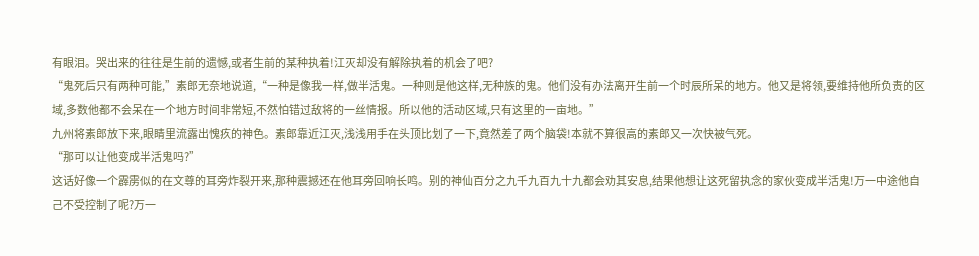有眼泪。哭出来的往往是生前的遗憾,或者生前的某种执着!江灭却没有解除执着的机会了吧?
“鬼死后只有两种可能,”素郎无奈地说道,“一种是像我一样,做半活鬼。一种则是他这样,无种族的鬼。他们没有办法离开生前一个时辰所呆的地方。他又是将领,要维持他所负责的区域,多数他都不会呆在一个地方时间非常短,不然怕错过敌将的一丝情报。所以他的活动区域,只有这里的一亩地。”
九州将素郎放下来,眼睛里流露出愧疚的神色。素郎靠近江灭,浅浅用手在头顶比划了一下,竟然差了两个脑袋!本就不算很高的素郎又一次快被气死。
“那可以让他变成半活鬼吗?”
这话好像一个霹雳似的在文尊的耳旁炸裂开来,那种震撼还在他耳旁回响长鸣。别的神仙百分之九千九百九十九都会劝其安息,结果他想让这死留执念的家伙变成半活鬼!万一中途他自己不受控制了呢?万一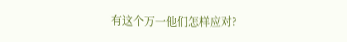有这个万一他们怎样应对?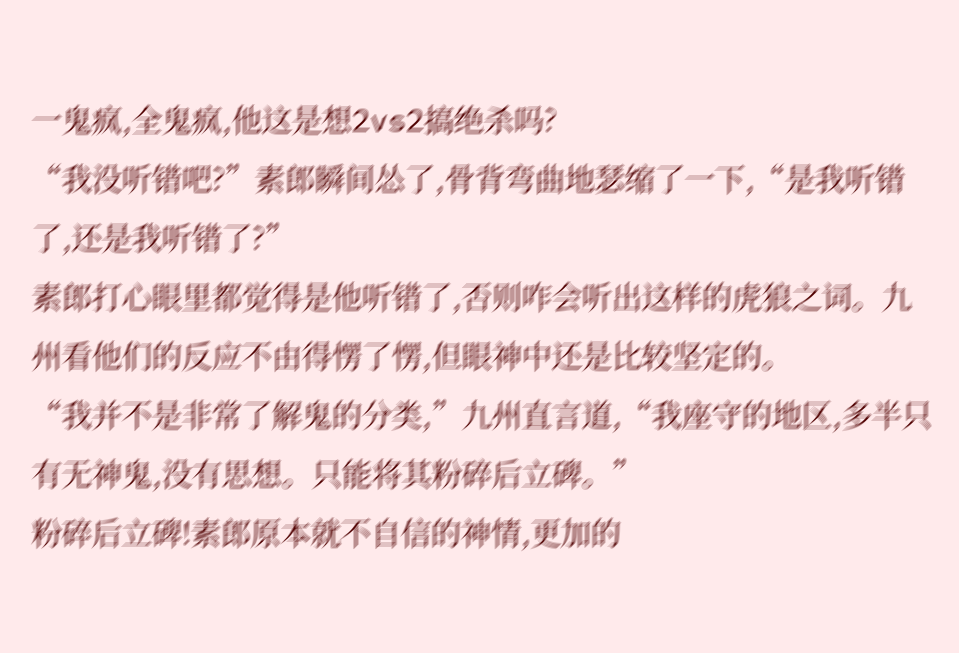一鬼疯,全鬼疯,他这是想2vs2搞绝杀吗?
“我没听错吧?”素郎瞬间怂了,骨背弯曲地瑟缩了一下,“是我听错了,还是我听错了?”
素郎打心眼里都觉得是他听错了,否则咋会听出这样的虎狼之词。九州看他们的反应不由得愣了愣,但眼神中还是比较坚定的。
“我并不是非常了解鬼的分类,”九州直言道,“我座守的地区,多半只有无神鬼,没有思想。只能将其粉碎后立碑。”
粉碎后立碑!素郎原本就不自信的神情,更加的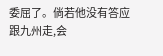委屈了。倘若他没有答应跟九州走,会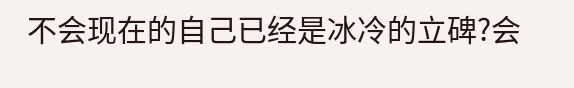不会现在的自己已经是冰冷的立碑?会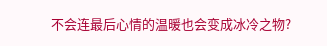不会连最后心情的温暖也会变成冰冷之物?